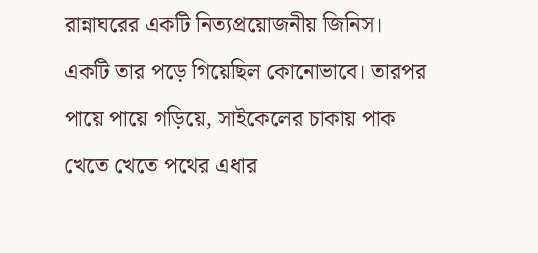রান্নাঘরের একটি নিত্যপ্রয়োজনীয় জিনিস। একটি তার পড়ে গিয়েছিল কোনোভাবে। তারপর পায়ে পায়ে গড়িয়ে, সাইকেলের চাকায় পাক খেতে খেতে পথের এধার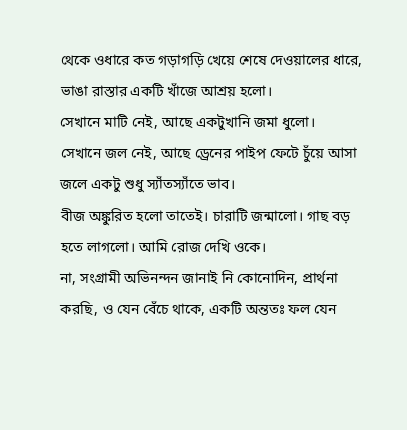থেকে ওধারে কত গড়াগড়ি খেয়ে শেষে দেওয়ালের ধারে, ভাঙা রাস্তার একটি খাঁজে আশ্রয় হলো।
সেখানে মাটি নেই, আছে একটুখানি জমা ধুলো।
সেখানে জল নেই, আছে ড্রেনের পাইপ ফেটে চুঁয়ে আসা জলে একটু শুধু স্যাঁতস্যাঁতে ভাব।
বীজ অঙ্কুরিত হলো তাতেই। চারাটি জন্মালো। গাছ বড় হতে লাগলো। আমি রোজ দেখি ওকে।
না, সংগ্রামী অভিনন্দন জানাই নি কোনোদিন, প্রার্থনা করছি, ও যেন বেঁচে থাকে, একটি অন্ততঃ ফল যেন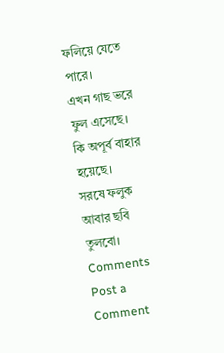ফলিয়ে যেতে পারে।
এখন গাছ ভরে ফুল এসেছে। কি অপূর্ব বাহার হয়েছে।
সরষে ফলুক আবার ছবি তুলবো।
Comments
Post a Comment